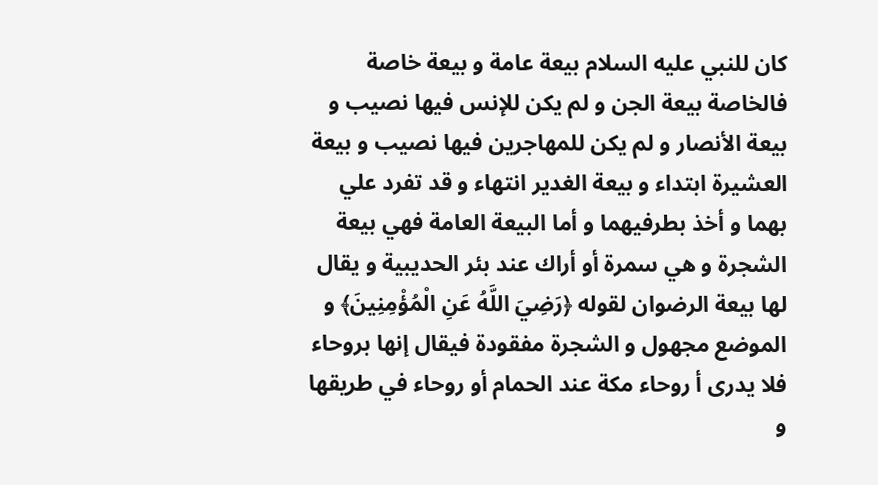كان للنبي عليه السلام بيعة عامة و بيعة خاصة فالخاصة بيعة الجن و لم يكن للإنس فيها نصيب و بيعة الأنصار و لم يكن للمهاجرين فيها نصيب و بيعة العشيرة ابتداء و بيعة الغدير انتهاء و قد تفرد علي بهما و أخذ بطرفيهما و أما البيعة العامة فهي بيعة الشجرة و هي سمرة أو أراك عند بئر الحديبية و يقال لها بيعة الرضوان لقوله ﴿رَضِيَ اللَّهُ عَنِ الْمُؤْمِنِينَ﴾ و الموضع مجهول و الشجرة مفقودة فيقال إنها بروحاء فلا يدرى أ روحاء مكة عند الحمام أو روحاء في طريقها و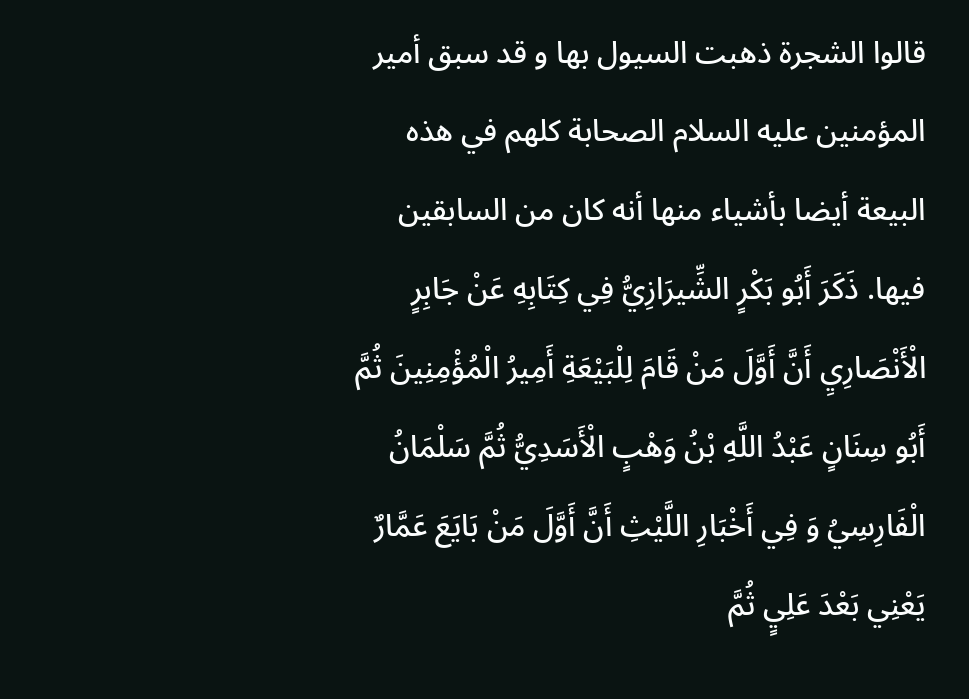قالوا الشجرة ذهبت السيول بها و قد سبق أمير المؤمنين عليه السلام الصحابة كلهم في هذه البيعة أيضا بأشياء منها أنه كان من السابقين فيها. ذَكَرَ أَبُو بَكْرٍ الشِّيرَازِيُّ فِي كِتَابِهِ عَنْ جَابِرٍ الْأَنْصَارِيِ أَنَّ أَوَّلَ مَنْ قَامَ لِلْبَيْعَةِ أَمِيرُ الْمُؤْمِنِينَ ثُمَّ أَبُو سِنَانٍ عَبْدُ اللَّهِ بْنُ وَهْبٍ الْأَسَدِيُّ ثُمَّ سَلْمَانُ الْفَارِسِيُ وَ فِي أَخْبَارِ اللَّيْثِ أَنَّ أَوَّلَ مَنْ بَايَعَ عَمَّارٌ يَعْنِي بَعْدَ عَلِيٍ ثُمَّ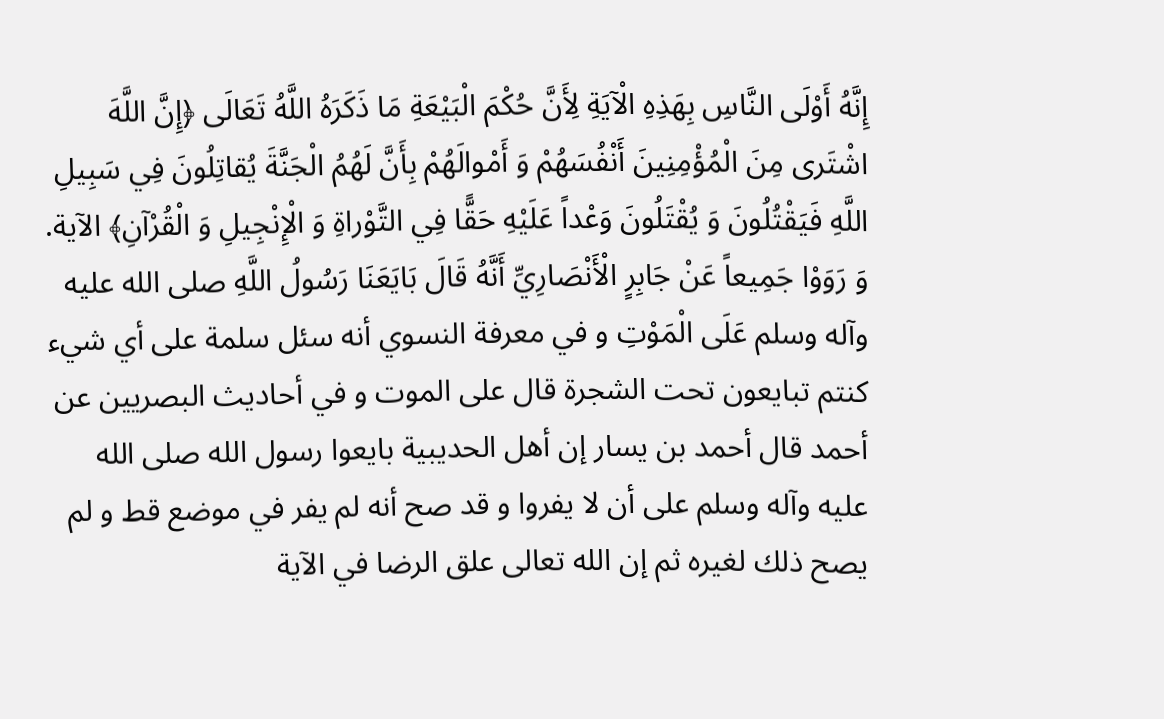إِنَّهُ أَوْلَى النَّاسِ بِهَذِهِ الْآيَةِ لِأَنَّ حُكْمَ الْبَيْعَةِ مَا ذَكَرَهُ اللَّهُ تَعَالَى ﴿إِنَّ اللَّهَ اشْتَرى مِنَ الْمُؤْمِنِينَ أَنْفُسَهُمْ وَ أَمْوالَهُمْ بِأَنَّ لَهُمُ الْجَنَّةَ يُقاتِلُونَ فِي سَبِيلِ اللَّهِ فَيَقْتُلُونَ وَ يُقْتَلُونَ وَعْداً عَلَيْهِ حَقًّا فِي التَّوْراةِ وَ الْإِنْجِيلِ وَ الْقُرْآنِ﴾ الآية. وَ رَوَوْا جَمِيعاً عَنْ جَابِرٍ الْأَنْصَارِيِّ أَنَّهُ قَالَ بَايَعَنَا رَسُولُ اللَّهِ صلى الله عليه وآله وسلم عَلَى الْمَوْتِ و في معرفة النسوي أنه سئل سلمة على أي شيء كنتم تبايعون تحت الشجرة قال على الموت و في أحاديث البصريين عن أحمد قال أحمد بن يسار إن أهل الحديبية بايعوا رسول الله صلى الله عليه وآله وسلم على أن لا يفروا و قد صح أنه لم يفر في موضع قط و لم يصح ذلك لغيره ثم إن الله تعالى علق الرضا في الآية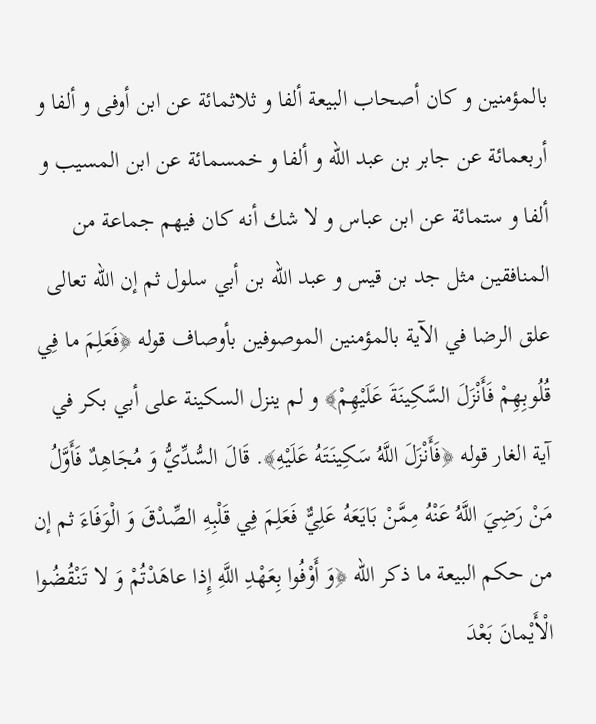بالمؤمنين و كان أصحاب البيعة ألفا و ثلاثمائة عن ابن أوفى و ألفا و أربعمائة عن جابر بن عبد الله و ألفا و خمسمائة عن ابن المسيب و ألفا و ستمائة عن ابن عباس و لا شك أنه كان فيهم جماعة من المنافقين مثل جد بن قيس و عبد الله بن أبي سلول ثم إن الله تعالى علق الرضا في الآية بالمؤمنين الموصوفين بأوصاف قوله ﴿فَعَلِمَ ما فِي قُلُوبِهِمْ فَأَنْزَلَ السَّكِينَةَ عَلَيْهِمْ﴾ و لم ينزل السكينة على أبي بكر في آية الغار قوله ﴿فَأَنْزَلَ اللَّهُ سَكِينَتَهُ عَلَيْهِ﴾. قَالَ السُّدِّيُّ وَ مُجَاهِدٌ فَأَوَّلُ مَنْ رَضِيَ اللَّهُ عَنْهُ مِمَّنْ بَايَعَهُ عَلِيٌّ فَعَلِمَ فِي قَلْبِهِ الصِّدْقَ وَ الْوَفَاءَ ثم إن من حكم البيعة ما ذكر الله ﴿وَ أَوْفُوا بِعَهْدِ اللَّهِ إِذا عاهَدْتُمْ وَ لا تَنْقُضُوا الْأَيْمانَ بَعْدَ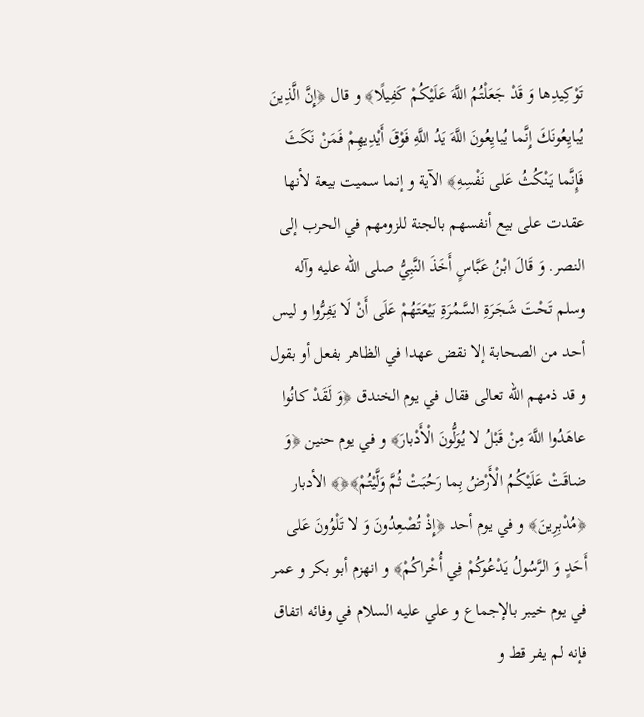تَوْكِيدِها وَ قَدْ جَعَلْتُمُ اللَّهَ عَلَيْكُمْ كَفِيلًا﴾ و قال ﴿إِنَّ الَّذِينَ يُبايِعُونَكَ إِنَّما يُبايِعُونَ اللَّهَ يَدُ اللَّهِ فَوْقَ أَيْدِيهِمْ فَمَنْ نَكَثَ فَإِنَّما يَنْكُثُ عَلى نَفْسِهِ﴾ الآية و إنما سميت بيعة لأنها عقدت على بيع أنفسهم بالجنة للزومهم في الحرب إلى النصر. وَ قَالَ ابْنُ عَبَّاسٍ أَخَذَ النَّبِيُّ صلى الله عليه وآله وسلم تَحْتَ شَجَرَةِ السَّمُرَةِ بَيْعَتَهُمْ عَلَى أَنْ لَا يَفِرُّوا و ليس أحد من الصحابة إلا نقض عهدا في الظاهر بفعل أو بقول و قد ذمهم الله تعالى فقال في يوم الخندق ﴿وَ لَقَدْ كانُوا عاهَدُوا اللَّهَ مِنْ قَبْلُ لا يُوَلُّونَ الْأَدْبارَ﴾ و في يوم حنين ﴿وَ ضاقَتْ عَلَيْكُمُ الْأَرْضُ بِما رَحُبَتْ ثُمَّ وَلَّيْتُمْ﴾﴿﴾ الأدبار ﴿مُدْبِرِينَ﴾ و في يوم أحد ﴿إِذْ تُصْعِدُونَ وَ لا تَلْوُونَ عَلى أَحَدٍ وَ الرَّسُولُ يَدْعُوكُمْ فِي أُخْراكُمْ﴾ و انهزم أبو بكر و عمر في يوم خيبر بالإجماع و علي عليه السلام في وفائه اتفاق فإنه لم يفر قط و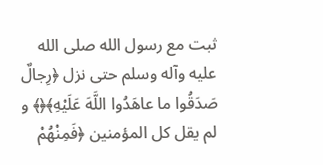ثبت مع رسول الله صلى الله عليه وآله وسلم حتى نزل ﴿رِجالٌ صَدَقُوا ما عاهَدُوا اللَّهَ عَلَيْهِ﴾﴿﴾ و لم يقل كل المؤمنين ﴿فَمِنْهُمْ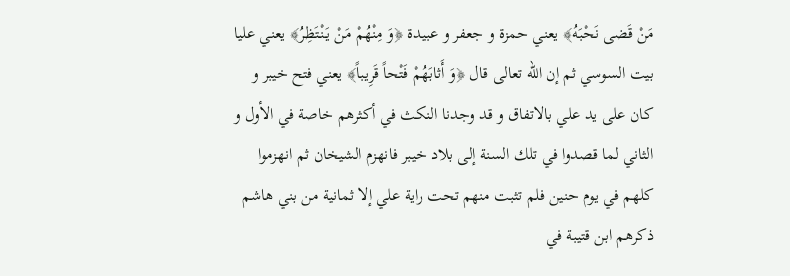مَنْ قَضى نَحْبَهُ﴾ يعني حمزة و جعفر و عبيدة ﴿وَ مِنْهُمْ مَنْ يَنْتَظِرُ﴾ يعني عليا بيت السوسي ثم إن الله تعالى قال ﴿وَ أَثابَهُمْ فَتْحاً قَرِيباً﴾ يعني فتح خيبر و كان على يد علي بالاتفاق و قد وجدنا النكث في أكثرهم خاصة في الأول و الثاني لما قصدوا في تلك السنة إلى بلاد خيبر فانهزم الشيخان ثم انهزموا كلهم في يوم حنين فلم تثبت منهم تحت راية علي إلا ثمانية من بني هاشم ذكرهم ابن قتيبة في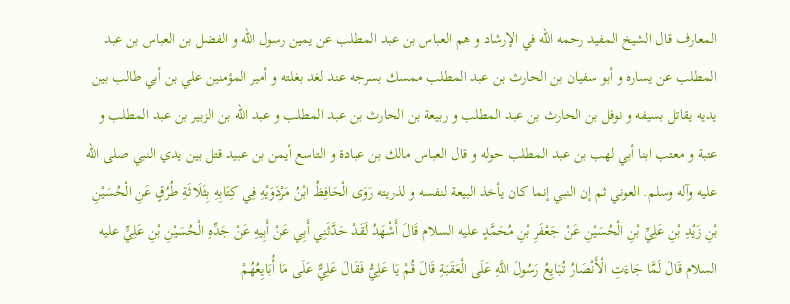المعارف قال الشيخ المفيد رحمه الله في الإرشاد و هم العباس بن عبد المطلب عن يمين رسول الله و الفضل بن العباس بن عبد المطلب عن يساره و أبو سفيان بن الحارث بن عبد المطلب ممسك بسرجه عند لغد بغلته و أمير المؤمنين علي بن أبي طالب بين يديه يقاتل بسيفه و نوفل بن الحارث بن عبد المطلب و ربيعة بن الحارث بن عبد المطلب و عبد الله بن الزبير بن عبد المطلب و عتبة و معتب ابنا أبي لهب بن عبد المطلب حوله و قال العباس مالك بن عبادة و التاسع أيمن بن عبيد قتل بين يدي النبي صلى الله عليه وآله وسلم. العوني ثم إن النبي إنما كان يأخذ البيعة لنفسه و لذريته رَوَى الْحَافِظُ ابْنُ مَرْدَوَيْهِ فِي كِتَابِهِ بِثَلَاثَةِ طُرُقٍ عَنِ الْحُسَيْنِ بْنِ زَيْدِ بْنِ عَلِيِّ بْنِ الْحُسَيْنِ عَنْ جَعْفَرِ بْنِ مُحَمَّدٍ عليه السلام قَالَ أَشْهَدُ لَقَدْ حَدَّثَنِي أَبِي عَنْ أَبِيهِ عَنْ جَدِّهِ الْحُسَيْنِ بْنِ عَلِيٍّ عليه السلام قَالَ لَمَّا جَاءَتِ الْأَنْصَارُ تُبَايِعُ رَسُولَ اللَّهِ عَلَى الْعَقَبَةِ قَالَ قُمْ يَا عَلِيُّ فَقَالَ عَلِيٌّ عَلَى مَا أُبَايِعُهُمْ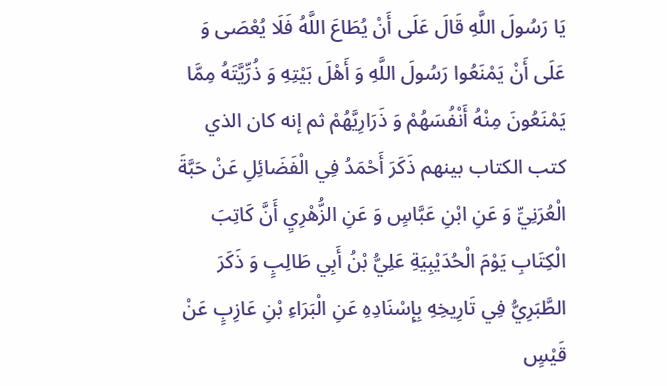يَا رَسُولَ اللَّهِ قَالَ عَلَى أَنْ يُطَاعَ اللَّهُ فَلَا يُعْصَى وَ عَلَى أَنْ يَمْنَعُوا رَسُولَ اللَّهِ وَ أَهْلَ بَيْتِهِ وَ ذُرِّيَّتَهُ مِمَّا يَمْنَعُونَ مِنْهُ أَنْفُسَهُمْ وَ ذَرَارِيَّهُمْ ثم إنه كان الذي كتب الكتاب بينهم ذَكَرَ أَحْمَدُ فِي الْفَضَائِلِ عَنْ حَبَّةَ الْعُرَنِيِّ وَ عَنِ ابْنِ عَبَّاسٍ وَ عَنِ الزُّهْرِيِ أَنَّ كَاتِبَ الْكِتَابِ يَوْمَ الْحُدَيْبِيَةِ عَلِيُّ بْنُ أَبِي طَالِبٍ وَ ذَكَرَ الطَّبَرِيُّ فِي تَارِيخِهِ بِإِسْنَادِهِ عَنِ الْبَرَاءِ بْنِ عَازِبٍ عَنْ قَيْسٍ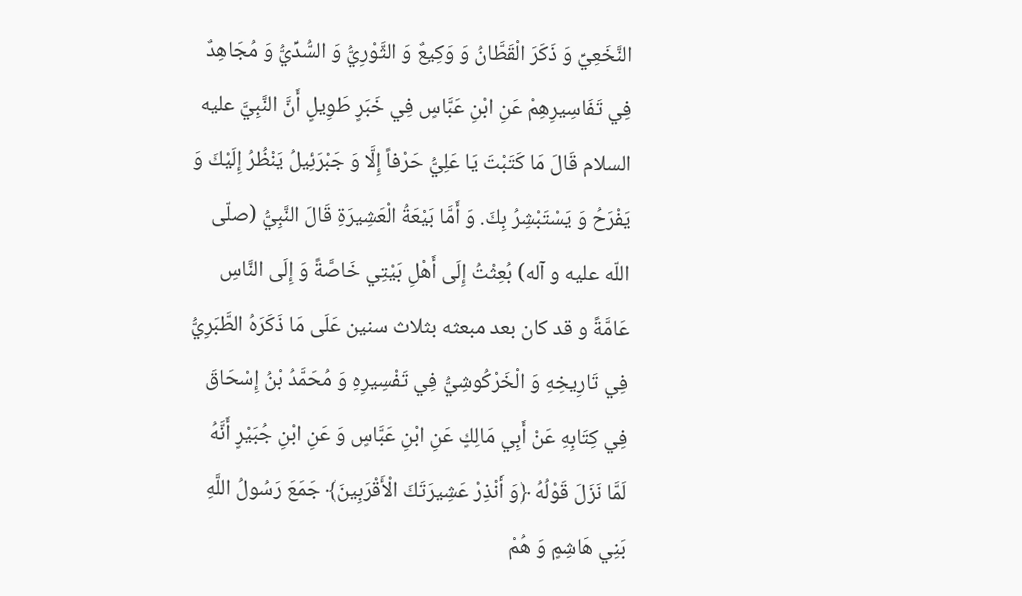النَّخَعِيِّ وَ ذَكَرَ الْقَطَّانُ وَ وَكِيعٌ وَ الثَّوْرِيُّ وَ السُّدِّيُّ وَ مُجَاهِدٌ فِي تَفَاسِيرِهِمْ عَنِ ابْنِ عَبَّاسٍ فِي خَبَرٍ طَوِيلٍ أَنَّ النَّبِيَّ عليه السلام قَالَ مَا كَتَبْتَ يَا عَلِيُّ حَرْفاً إِلَّا وَ جَبْرَئِيلُ يَنْظُرُ إِلَيْكَ وَ يَفْرَحُ وَ يَسْتَبْشِرُ بِكَ. وَ أَمَّا بَيْعَةُ الْعَشِيرَةِ قَالَ النَّبِيُّ (صلّى اللّه عليه و آله) بُعِثْتُ إِلَى أَهْلِ بَيْتِي خَاصَّةً وَ إِلَى النَّاسِ عَامَّةً و قد كان بعد مبعثه بثلاث سنين عَلَى مَا ذَكَرَهُ الطَّبَرِيُّ فِي تَارِيخِهِ وَ الْخَرْكُوشِيُّ فِي تَفْسِيرِهِ وَ مُحَمَّدُ بْنُ إِسْحَاقَ فِي كِتَابِهِ عَنْ أَبِي مَالِكٍ عَنِ ابْنِ عَبَّاسٍ وَ عَنِ ابْنِ جُبَيْرٍ أَنَّهُ لَمَّا نَزَلَ قَوْلُهُ ﴿وَ أَنْذِرْ عَشِيرَتَكَ الْأَقْرَبِينَ﴾ جَمَعَ رَسُولُ اللَّهِ بَنِي هَاشِمٍ وَ هُمْ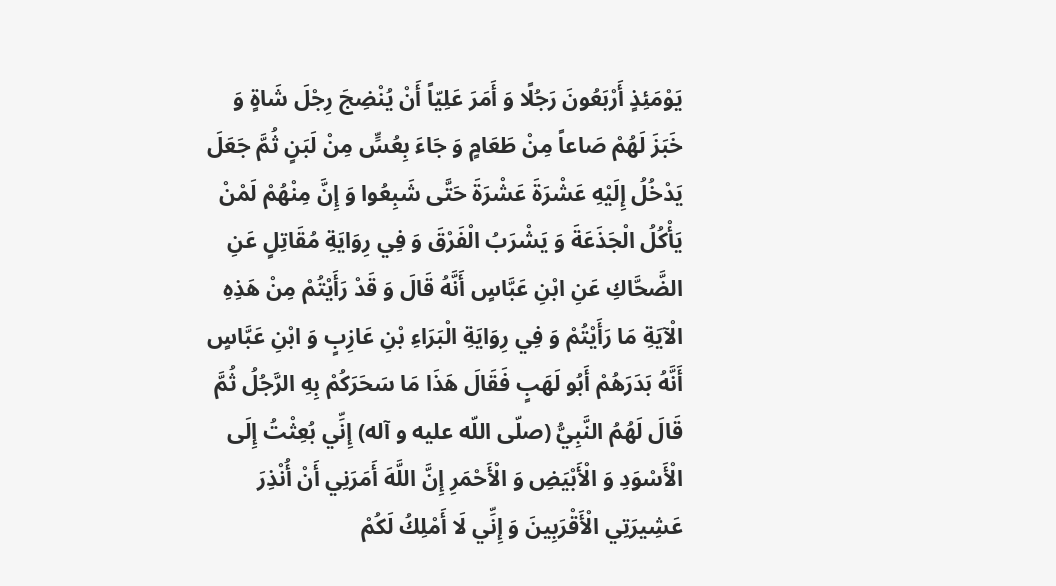يَوْمَئِذٍ أَرْبَعُونَ رَجُلًا وَ أَمَرَ عَلِيّاً أَنْ يُنْضِجَ رِجْلَ شَاةٍ وَ خَبَزَ لَهُمْ صَاعاً مِنْ طَعَامٍ وَ جَاءَ بِعُسٍّ مِنْ لَبَنٍ ثُمَّ جَعَلَ يَدْخُلُ إِلَيْهِ عَشْرَةَ عَشْرَةَ حَتَّى شَبِعُوا وَ إِنَّ مِنْهُمْ لَمْنْ يَأْكُلُ الْجَذَعَةَ وَ يَشْرَبُ الْفَرْقَ وَ فِي رِوَايَةِ مُقَاتِلٍ عَنِ الضَّحَّاكِ عَنِ ابْنِ عَبَّاسٍ أَنَّهُ قَالَ وَ قَدْ رَأَيْتُمْ مِنْ هَذِهِ الْآيَةِ مَا رَأَيْتُمْ وَ فِي رِوَايَةِ الْبَرَاءِ بْنِ عَازِبٍ وَ ابْنِ عَبَّاسٍ أَنَّهُ بَدَرَهُمْ أَبُو لَهَبٍ فَقَالَ هَذَا مَا سَحَرَكُمْ بِهِ الرَّجُلُ ثُمَّ قَالَ لَهُمُ النَّبِيُّ (صلّى اللّه عليه و آله) إِنِّي بُعِثْتُ إِلَى الْأَسْوَدِ وَ الْأَبْيَضِ وَ الْأَحْمَرِ إِنَّ اللَّهَ أَمَرَنِي أَنْ أُنْذِرَ عَشِيرَتِي الْأَقْرَبِينَ وَ إِنِّي لَا أَمْلِكُ لَكُمْ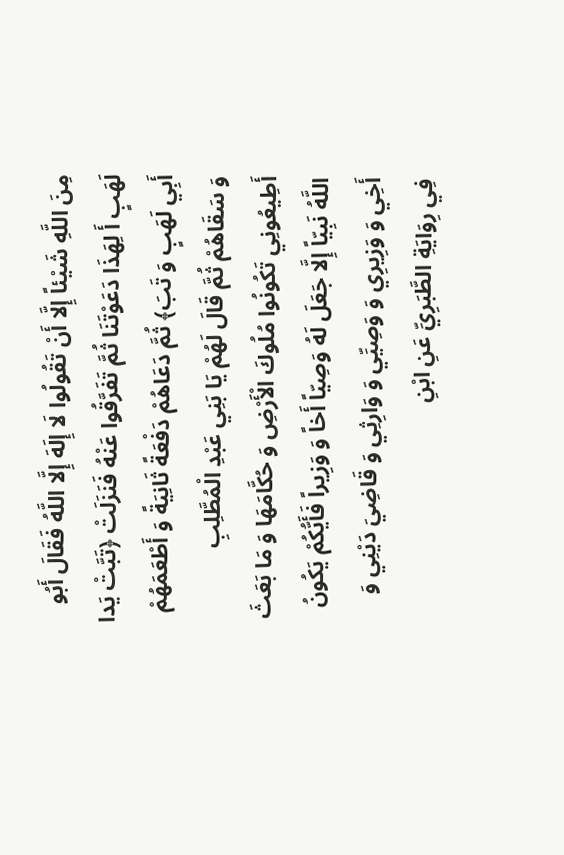مِنَ اللَّهِ شَيْئاً إِلَّا أَنْ تَقُولُوا لَا إِلَهَ إِلَّا اللَّهُ فَقَالَ أَبُو لَهَبٍ أَ لِهَذَا دَعَوْتَنَا ثُمَّ تَفَرَّقُوا عَنْهُ فَنَزَلَتْ ﴿تَبَّتْ يَدا أَبِي لَهَبٍ وَ تَبَ﴾ ثُمَّ دَعَاهُمْ دَفْعَةً ثَانِيَةً وَ أَطْعَمَهُمْ وَ سَقَاهُمْ ثُمَّ قَالَ لَهُمْ يَا بَنِي عَبْدِ الْمُطَّلِبِ أَطِيعُونِي تَكُونُوا مُلُوكَ الْأَرْضِ وَ حُكَّامَهَا وَ مَا بَعَثَ اللَّهُ نَبِيّاً إِلَّا جَعَلَ لَهُ وَصِيّاً أَخاً وَ وَزِيراً فَأَيُّكُمْ يَكُونُ أَخِي وَ وَزِيرِي وَ وَصِيِّي وَ وَارِثِي وَ قَاضِيَ دَيْنِي وَ فِي رِوَايَةِ الطَّبَرِيِّ عَنِ ابْنِ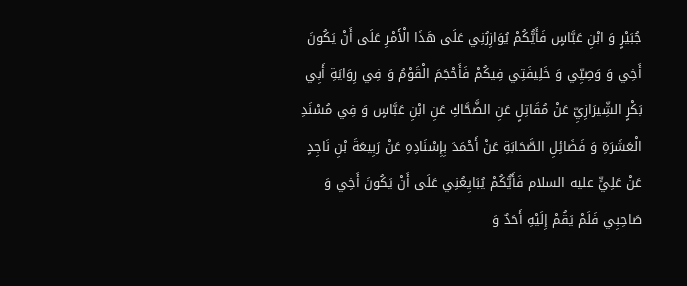جُبَيْرٍ وَ ابْنِ عَبَّاسٍ فَأَيُّكُمْ يُوَازِرُنِي عَلَى هَذَا الْأَمْرِ عَلَى أَنْ يَكُونَ أَخِي وَ وَصِيِّي وَ خَلِيفَتِي فِيكُمْ فَأَحْجَمَ الْقَوْمُ وَ فِي رِوَايَةِ أَبِي بَكْرٍ الشِّيرَازِيِّ عَنْ مُقَاتِلٍ عَنِ الضَّحَّاكِ عَنِ ابْنِ عَبَّاسٍ وَ فِي مُسْنَدِ الْعَشَرَةِ وَ فَضَائِلِ الصَّحَابَةِ عَنْ أَحْمَدَ بِإِسْنَادِهِ عَنْ رَبِيعَةَ بْنِ نَاجِدٍ عَنْ عَلِيٍّ عليه السلام فَأَيُّكُمْ يُبَايِعُنِي عَلَى أَنْ يَكُونَ أَخِي وَ صَاحِبِي فَلَمْ يَقُمْ إِلَيْهِ أَحَدٌ وَ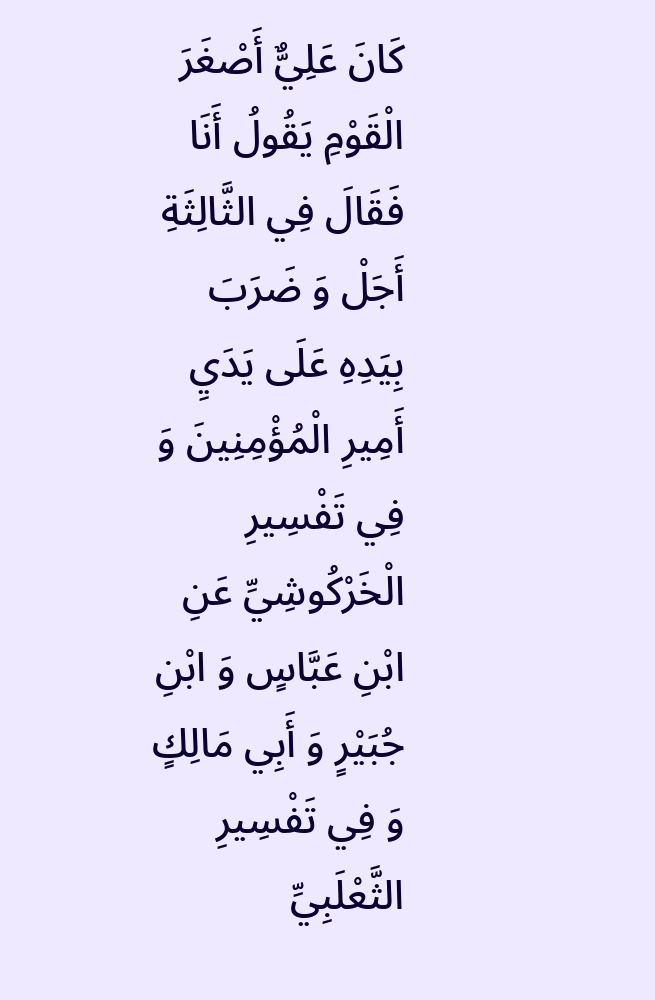كَانَ عَلِيٌّ أَصْغَرَ الْقَوْمِ يَقُولُ أَنَا فَقَالَ فِي الثَّالِثَةِ أَجَلْ وَ ضَرَبَ بِيَدِهِ عَلَى يَدَيِ أَمِيرِ الْمُؤْمِنِينَ وَ فِي تَفْسِيرِ الْخَرْكُوشِيِّ عَنِ ابْنِ عَبَّاسٍ وَ ابْنِ جُبَيْرٍ وَ أَبِي مَالِكٍ وَ فِي تَفْسِيرِ الثَّعْلَبِيِّ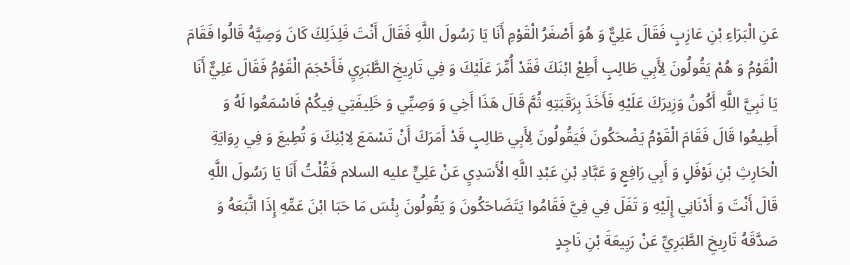عَنِ الْبَرَاءِ بْنِ عَازِبٍ فَقَالَ عَلِيٌّ وَ هُوَ أَصْغَرُ الْقَوْمِ أَنَا يَا رَسُولَ اللَّهِ فَقَالَ أَنْتَ فَلِذَلِكَ كَانَ وَصِيَّهُ قَالُوا فَقَامَ الْقَوْمُ وَ هُمْ يَقُولُونَ لِأَبِي طَالِبٍ أَطِعْ ابْنَكَ فَقَدْ أُمِّرَ عَلَيْكَ وَ فِي تَارِيخِ الطَّبَرِيِ فَأَحْجَمَ الْقَوْمُ فَقَالَ عَلِيٌّ أَنَا يَا نَبِيَّ اللَّهِ أَكُونُ وَزِيرَكَ عَلَيْهِ فَأَخَذَ بِرَقَبَتِهِ ثُمَّ قَالَ هَذَا أَخِي وَ وَصِيِّي وَ خَلِيفَتِي فِيكُمْ فَاسْمَعُوا لَهُ وَ أَطِيعُوا قَالَ فَقَامَ الْقَوْمُ يَضْحَكُونَ فَيَقُولُونَ لِأَبِي طَالِبٍ قَدْ أَمَرَكَ أَنْ تَسْمَعَ لِابْنِكَ وَ تُطِيعَ وَ فِي رِوَايَةِ الْحَارِثِ بْنِ نَوْفَلٍ وَ أَبِي رَافِعٍ وَ عَبَّادِ بْنِ عَبْدِ اللَّهِ الْأَسَدِيِ عَنْ عَلِيٍّ عليه السلام فَقُلْتُ أَنَا يَا رَسُولَ اللَّهِ قَالَ أَنْتَ وَ أَدْنَانِي إِلَيْهِ وَ تَفَلَ فِي فِيَّ فَقَامُوا يَتَضَاحَكُونَ وَ يَقُولُونَ بِئْسَ مَا حَبَا ابْنَ عَمِّهِ إِذَا اتَّبَعَهُ وَ صَدَّقَهُ تَارِيخِ الطَّبَرِيِّ عَنْ رَبِيعَةَ بْنِ نَاجِدٍ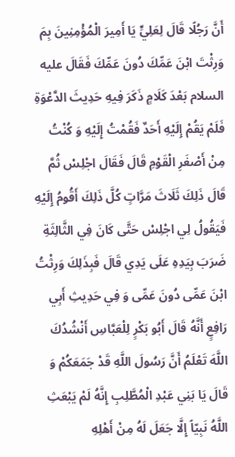أَنَّ رَجُلًا قَالَ لِعَلِيٍّ يَا أَمِيرَ الْمُؤْمِنِينَ بِمَ وَرِثْتَ ابْنَ عَمِّكَ دُونَ عَمِّكَ فَقَالَ عليه السلام بَعْدَ كَلَامٍ ذَكَرَ فِيهِ حَدِيثَ الدَّعْوَةِ فَلَمْ يَقُمْ إِلَيْهِ أَحَدٌ فَقُمْتُ إِلَيْهِ وَ كُنْتُ مِنْ أَصْغَرِ الْقَوْمِ قَالَ فَقَالَ اجْلِسْ ثُمَّ قَالَ ذَلِكَ ثَلَاثَ مَرَّاتٍ كُلَّ ذَلِكَ أَقُومُ إِلَيْهِ فَيَقُولُ لِي اجْلِسْ حَتَّى كَانَ فِي الثَّالِثَةِ ضَرَبَ بِيَدِهِ عَلَى يَدِي قَالَ فَبِذَلِكَ وَرِثْتُ ابْنَ عَمِّى دُونَ عَمِّى وَ فِي حَدِيثِ أَبِي رَافِعٍ أَنَّهُ قَالَ أَبُو بَكْرٍ لِلْعَبَّاسِ أَنْشُدُكَ اللَّهَ تَعْلَمُ أَنَّ رَسُولَ اللَّهِ قَدْ جَمَعَكُمْ وَ قَالَ يَا بَنِي عَبْدِ الْمُطَّلِبِ إِنَّهُ لَمْ يَبْعَثِ اللَّهُ نَبِيّاً إِلَّا جَعَلَ لَهُ مِنْ أَهْلِهِ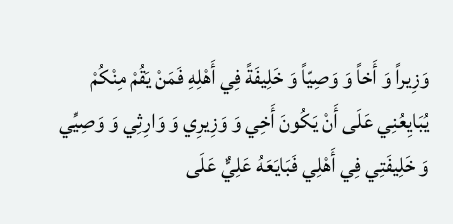وَزِيراً وَ أَخاً وَ وَصِيّاً وَ خَلِيفَةً فِي أَهْلِهِ فَمَنْ يَقُمْ مِنْكُمْ يُبَايِعُنِي عَلَى أَنْ يَكُونَ أَخِي وَ وَزِيرِي وَ وَارِثِي وَ وَصِيِّي وَ خَلِيفَتِي فِي أَهْلِي فَبَايَعَهُ عَلِيٌّ عَلَى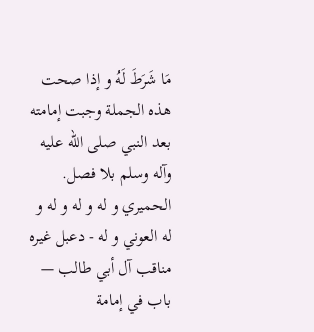مَا شَرَطَ لَهُ و إذا صحت هذه الجملة وجبت إمامته بعد النبي صلى الله عليه وآله وسلم بلا فصل. الحميري و له و له و له و له العوني و له - دعبل غيره
مناقب آل أبي طالب — باب في إمامة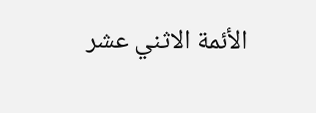الأئمة الاثني عشر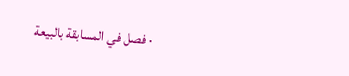· فصل في المسابقة بالبيعة